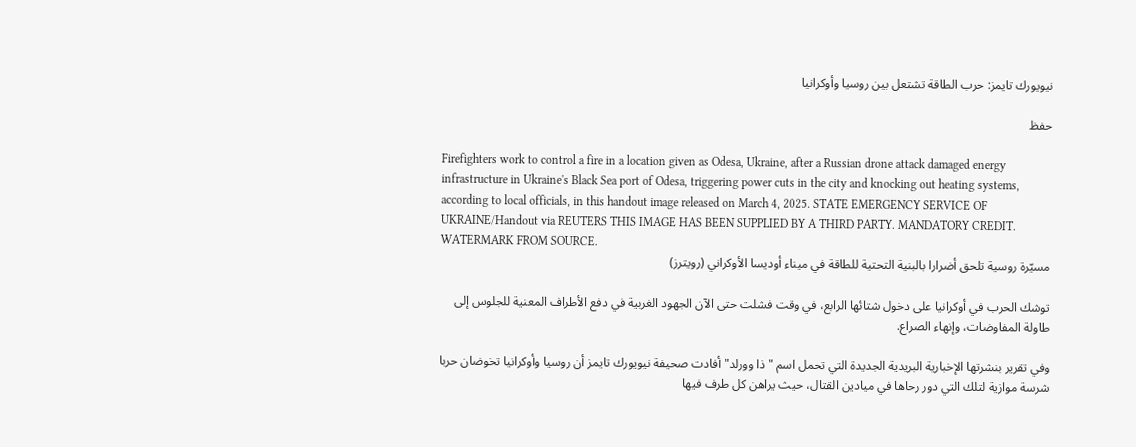نيويورك تايمز: حرب الطاقة تشتعل بين روسيا وأوكرانيا

حفظ

Firefighters work to control a fire in a location given as Odesa, Ukraine, after a Russian drone attack damaged energy infrastructure in Ukraine's Black Sea port of Odesa, triggering power cuts in the city and knocking out heating systems, according to local officials, in this handout image released on March 4, 2025. STATE EMERGENCY SERVICE OF UKRAINE/Handout via REUTERS THIS IMAGE HAS BEEN SUPPLIED BY A THIRD PARTY. MANDATORY CREDIT. WATERMARK FROM SOURCE.
مسيّرة روسية تلحق أضرارا بالبنية التحتية للطاقة في ميناء أوديسا الأوكراني (رويترز)

توشك الحرب في أوكرانيا على دخول شتائها الرابع، في وقت فشلت حتى الآن الجهود الغربية في دفع الأطراف المعنية للجلوس إلى طاولة المفاوضات، وإنهاء الصراع.

وفي تقرير بنشرتها الإخبارية البريدية الجديدة التي تحمل اسم "ذا وورلد" أفادت صحيفة نيويورك تايمز أن روسيا وأوكرانيا تخوضان حربا شرسة موازية لتلك التي دور رحاها في ميادين القتال، حيث يراهن كل طرف فيها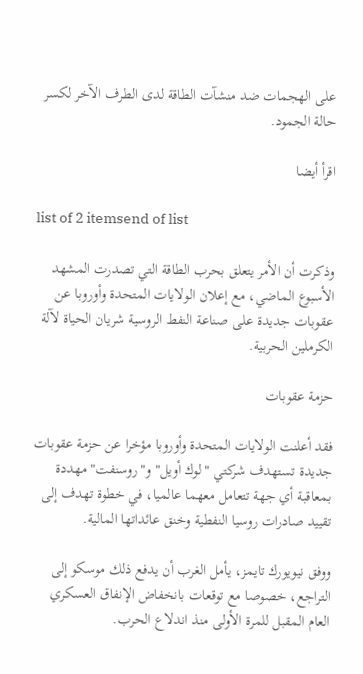على الهجمات ضد منشآت الطاقة لدى الطرف الآخر لكسر حالة الجمود.

اقرأ أيضا

list of 2 itemsend of list

وذكرت أن الأمر يتعلق بحرب الطاقة التي تصدرت المشهد الأسبوع الماضي، مع إعلان الولايات المتحدة وأوروبا عن عقوبات جديدة على صناعة النفط الروسية شريان الحياة لآلة الكرملين الحربية.

حزمة عقوبات

فقد أعلنت الولايات المتحدة وأوروبا مؤخرا عن حزمة عقوبات جديدة تستهدف شركتي "لوك أويل" و"روسنفت" مهددة بمعاقبة أي جهة تتعامل معهما عالميا، في خطوة تهدف إلى تقييد صادرات روسيا النفطية وخنق عائداتها المالية.

ووفق نيويورك تايمز، يأمل الغرب أن يدفع ذلك موسكو إلى التراجع، خصوصا مع توقعات بانخفاض الإنفاق العسكري العام المقبل للمرة الأولى منذ اندلاع الحرب.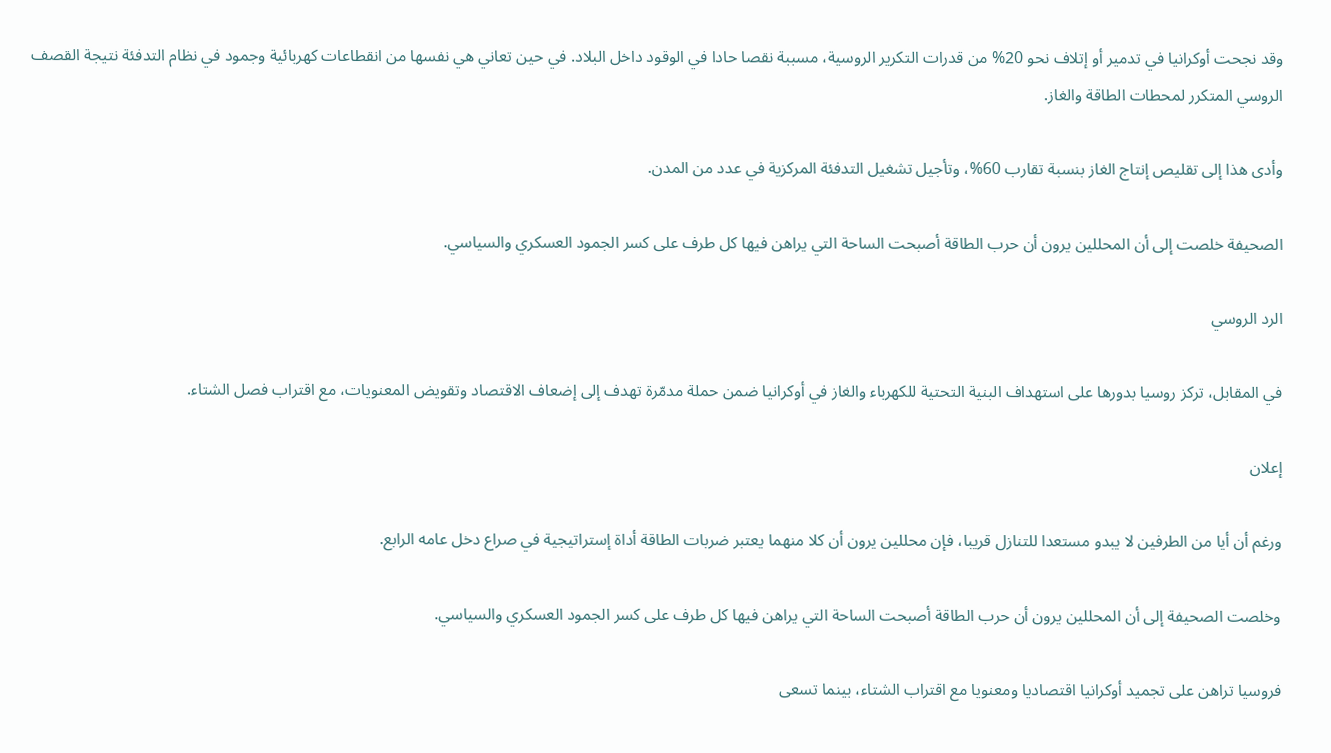وقد نجحت أوكرانيا في تدمير أو إتلاف نحو 20% من قدرات التكرير الروسية، مسببة نقصا حادا في الوقود داخل البلاد. في حين تعاني هي نفسها من انقطاعات كهربائية وجمود في نظام التدفئة نتيجة القصف الروسي المتكرر لمحطات الطاقة والغاز.

وأدى هذا إلى تقليص إنتاج الغاز بنسبة تقارب 60%، وتأجيل تشغيل التدفئة المركزية في عدد من المدن.

الصحيفة خلصت إلى أن المحللين يرون أن حرب الطاقة أصبحت الساحة التي يراهن فيها كل طرف على كسر الجمود العسكري والسياسي.

الرد الروسي

في المقابل، تركز روسيا بدورها على استهداف البنية التحتية للكهرباء والغاز في أوكرانيا ضمن حملة مدمّرة تهدف إلى إضعاف الاقتصاد وتقويض المعنويات، مع اقتراب فصل الشتاء.

إعلان

ورغم أن أيا من الطرفين لا يبدو مستعدا للتنازل قريبا، فإن محللين يرون أن كلا منهما يعتبر ضربات الطاقة أداة إستراتيجية في صراع دخل عامه الرابع.

وخلصت الصحيفة إلى أن المحللين يرون أن حرب الطاقة أصبحت الساحة التي يراهن فيها كل طرف على كسر الجمود العسكري والسياسي.

فروسيا تراهن على تجميد أوكرانيا اقتصاديا ومعنويا مع اقتراب الشتاء، بينما تسعى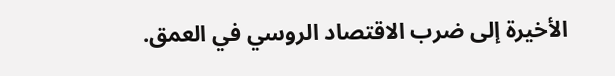الأخيرة إلى ضرب الاقتصاد الروسي في العمق.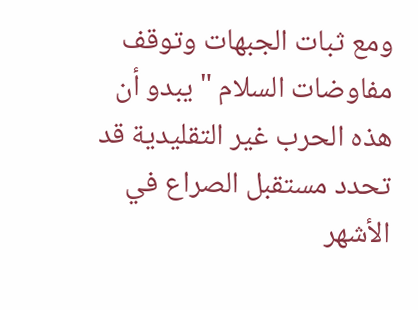ومع ثبات الجبهات وتوقف مفاوضات السلام "يبدو أن هذه الحرب غير التقليدية قد تحدد مستقبل الصراع في الأشهر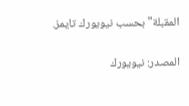المقبلة" بحسب نيويورك تايمز.

المصدر: نيويورك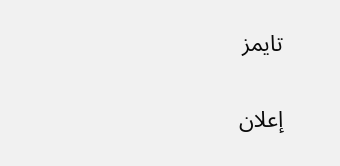تايمز

إعلان